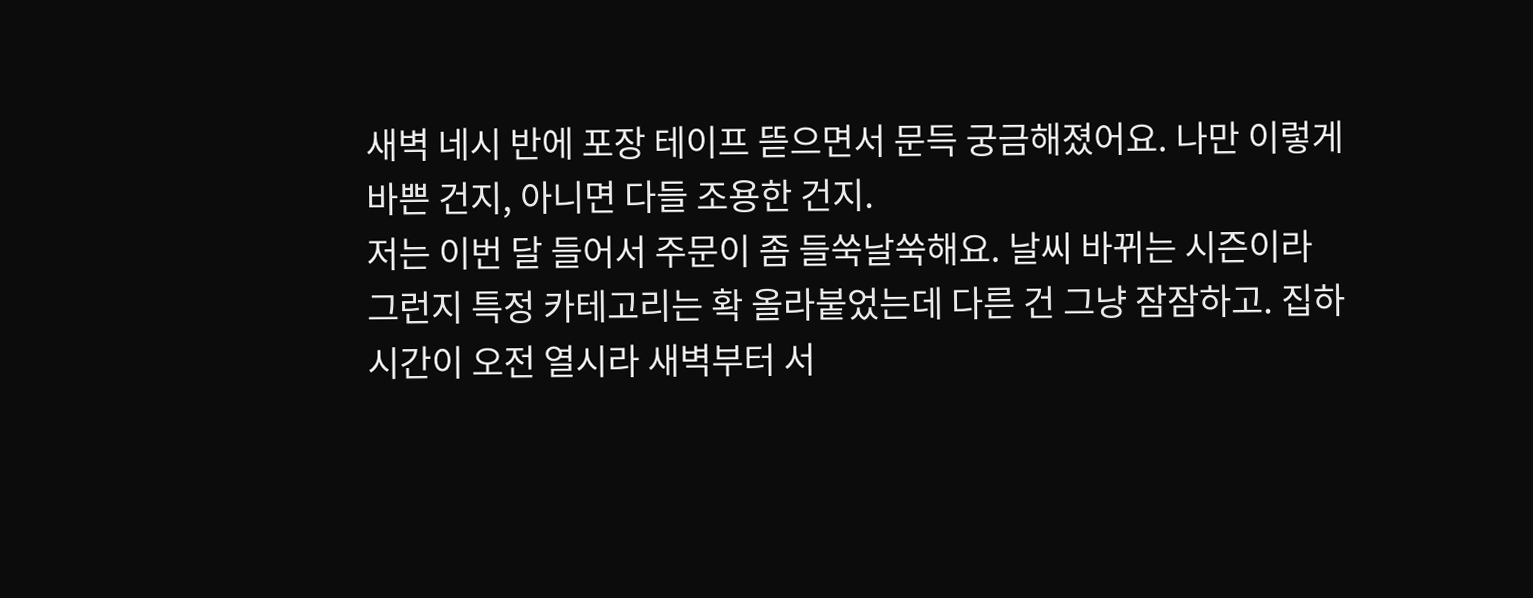새벽 네시 반에 포장 테이프 뜯으면서 문득 궁금해졌어요. 나만 이렇게 바쁜 건지, 아니면 다들 조용한 건지.
저는 이번 달 들어서 주문이 좀 들쑥날쑥해요. 날씨 바뀌는 시즌이라 그런지 특정 카테고리는 확 올라붙었는데 다른 건 그냥 잠잠하고. 집하 시간이 오전 열시라 새벽부터 서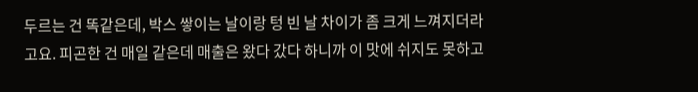두르는 건 똑같은데, 박스 쌓이는 날이랑 텅 빈 날 차이가 좀 크게 느껴지더라고요. 피곤한 건 매일 같은데 매출은 왔다 갔다 하니까 이 맛에 쉬지도 못하고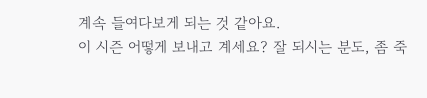계속 들여다보게 되는 것 같아요.
이 시즌 어떻게 보내고 계세요? 잘 되시는 분도, 좀 죽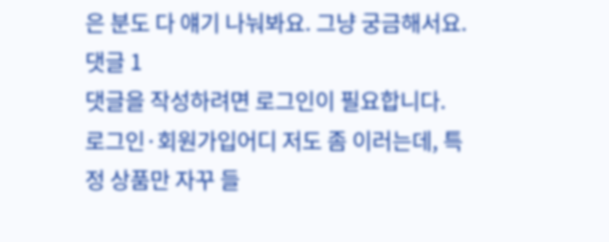은 분도 다 얘기 나눠봐요. 그냥 궁금해서요.
댓글 1
댓글을 작성하려면 로그인이 필요합니다.
로그인·회원가입어디 저도 좀 이러는데, 특정 상품만 자꾸 들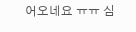어오네요 ㅠㅠ 심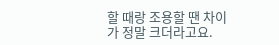할 때랑 조용할 땐 차이가 정말 크더라고요.